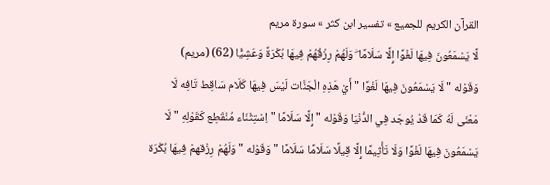القرآن الكريم للجميع » تفسير ابن كثر » سورة مريم
لَّا يَسْمَعُونَ فِيهَا لَغْوًا إِلَّا سَلَامًا ۖ وَلَهُمْ رِزْقُهُمْ فِيهَا بُكْرَةً وَعَشِيًّا (62) (مريم)
وَقَوْله " لَا يَسْمَعُونَ فِيهَا لَغْوًا " أَيْ هَذِهِ الْجَنَّات لَيْسَ فِيهَا كَلَام سَاقِط تَافِه لَا مَعْنَى لَهُ كَمَا قَدْ يُوجَد فِي الدُّنْيَا وَقَوْله " إِلَّا سَلَامًا " اِسْتِثْنَاء مُنْقَطِع كَقَوْلِهِ " لَا يَسْمَعُونَ فِيهَا لَغْوًا وَلَا تَأْثِيمًا إِلَّا قِيلًا سَلَامًا سَلَامًا " وَقَوْله " وَلَهُمْ رِزْقهمْ فِيهَا بُكْرَة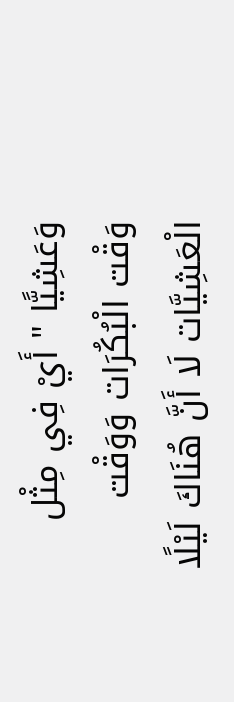وَعَشِيًّا " أَيْ فِي مِثْل وَقْت الْبُكُرَات وَوَقْت الْعَشِيَّات لَا أَنَّ هُنَاكَ لَيْلًا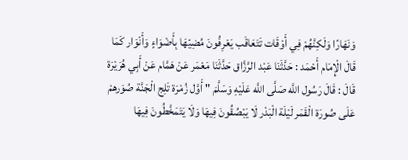وَنَهَارًا وَلَكِنَّهُمْ فِي أَوْقَات تَتَعَاقَب يَعْرِفُونَ مُضِيّهَا بِأَضْوَاءٍ وَأَنْوَار كَمَا قَالَ الْإِمَام أَحْمَد : حَدَّثَنَا عَبْد الرَّزَّاق حَدَّثَنَا مَعْمَر عَنْ هَمَّام عَنْ أَبِي هُرَيْرَة قَالَ : قَالَ رَسُول اللَّه صَلَّى اللَّه عَلَيْهِ وَسَلَّمَ " أَوَّل زُمْرَة تَلِج الْجَنَّة صُوَرهمْ عَلَى صُورَة الْقَمَر لَيْلَة الْبَدْر لَا يَبْصُقُونَ فِيهَا وَلَا يَتَمَخَّطُونَ فِيهَا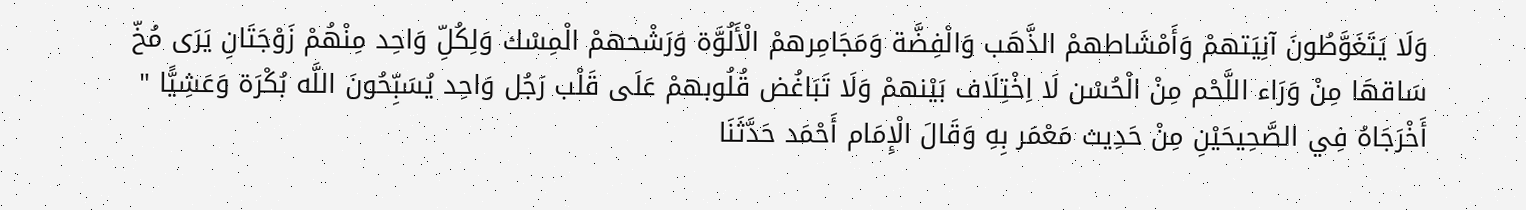وَلَا يَتَغَوَّطُونَ آنِيَتهمْ وَأَمْشَاطهمْ الذَّهَب وَالْفِضَّة وَمَجَامِرهمْ الْأَلُوَّة وَرَشْحهمْ الْمِسْك وَلِكُلِّ وَاحِد مِنْهُمْ زَوْجَتَانِ يَرَى مُخّ سَاقهَا مِنْ وَرَاء اللَّحْم مِنْ الْحُسْن لَا اِخْتِلَاف بَيْنهمْ وَلَا تَبَاغُض قُلُوبهمْ عَلَى قَلْب رَجُل وَاحِد يُسَبِّحُونَ اللَّه بُكْرَة وَعَشِيًّا " أَخْرَجَاهُ فِي الصَّحِيحَيْنِ مِنْ حَدِيث مَعْمَر بِهِ وَقَالَ الْإِمَام أَحْمَد حَدَّثَنَا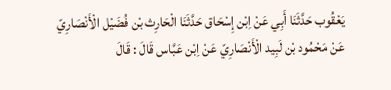يَعْقُوب حَدَّثَنَا أَبِي عَنْ اِبْن إِسْحَاق حَدَّثَنَا الْحَارِث بْن فُضَيْل الْأَنْصَارِيّ عَنْ مَحْمُود بْن لَبِيد الْأَنْصَارِيّ عَنْ اِبْن عَبَّاس قَالَ : قَالَ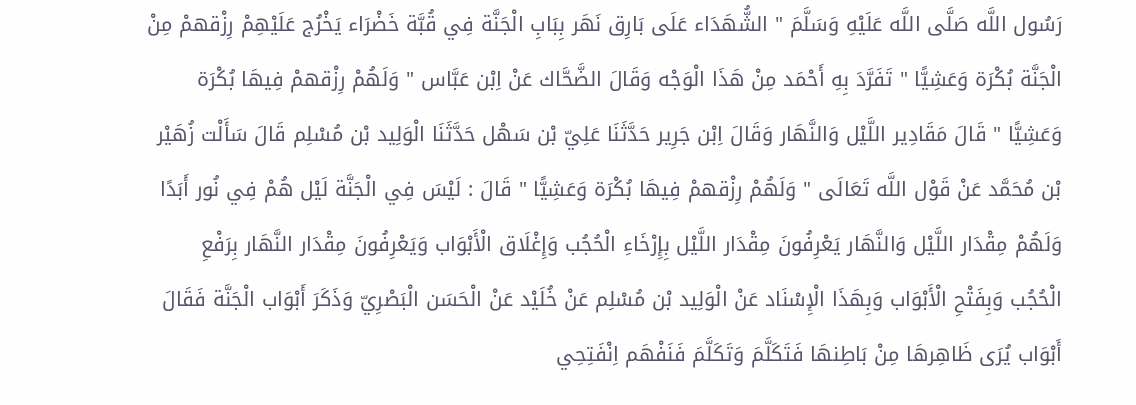رَسُول اللَّه صَلَّى اللَّه عَلَيْهِ وَسَلَّمَ " الشُّهَدَاء عَلَى بَارِق نَهَر بِبَابِ الْجَنَّة فِي قُبَّة خَضْرَاء يَخْرُج عَلَيْهِمْ رِزْقهمْ مِنْ الْجَنَّة بُكْرَة وَعَشِيًّا " تَفَرَّدَ بِهِ أَحْمَد مِنْ هَذَا الْوَجْه وَقَالَ الضَّحَّاك عَنْ اِبْن عَبَّاس " وَلَهُمْ رِزْقهمْ فِيهَا بُكْرَة وَعَشِيًّا " قَالَ مَقَادِير اللَّيْل وَالنَّهَار وَقَالَ اِبْن جَرِير حَدَّثَنَا عَلِيّ بْن سَهْل حَدَّثَنَا الْوَلِيد بْن مُسْلِم قَالَ سَأَلْت زُهَيْر بْن مُحَمَّد عَنْ قَوْل اللَّه تَعَالَى " وَلَهُمْ رِزْقهمْ فِيهَا بُكْرَة وَعَشِيًّا " قَالَ : لَيْسَ فِي الْجَنَّة لَيْل هُمْ فِي نُور أَبَدًا وَلَهُمْ مِقْدَار اللَّيْل وَالنَّهَار يَعْرِفُونَ مِقْدَار اللَّيْل بِإِرْخَاءِ الْحُجُب وَإِغْلَاق الْأَبْوَاب وَيَعْرِفُونَ مِقْدَار النَّهَار بِرَفْعِ الْحُجُب وَبِفَتْحِ الْأَبْوَاب وَبِهَذَا الْإِسْنَاد عَنْ الْوَلِيد بْن مُسْلِم عَنْ خُلَيْد عَنْ الْحَسَن الْبَصْرِيّ وَذَكَرَ أَبْوَاب الْجَنَّة فَقَالَ أَبْوَاب يُرَى ظَاهِرهَا مِنْ بَاطِنهَا فَتَكَلَّمَ وَتَكَلَّمَ فَنَفْهَم اِنْفَتِحِي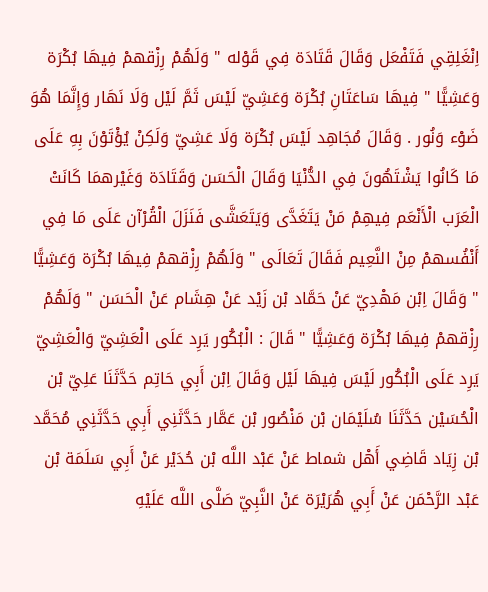اِنْغَلِقِي فَتَفْعَل وَقَالَ قَتَادَة فِي قَوْله " وَلَهُمْ رِزْقهمْ فِيهَا بُكْرَة وَعَشِيًّا " فِيهَا سَاعَتَانِ بُكْرَة وَعَشِيّ لَيْسَ ثَمَّ لَيْل وَلَا نَهَار وَإِنَّمَا هُوَ ضَوْء وَنُور . وَقَالَ مُجَاهِد لَيْسَ بُكْرَة وَلَا عَشِيّ وَلَكِنْ يُؤْتَوْنَ بِهِ عَلَى مَا كَانُوا يَشْتَهُونَ فِي الدُّنْيَا وَقَالَ الْحَسَن وَقَتَادَة وَغَيْرهمَا كَانَتْ الْعَرَب الْأَنْعَم فِيهِمْ مَنْ يَتَغَدَّى وَيَتَعَشَّى فَنَزَلَ الْقُرْآن عَلَى مَا فِي أَنْفُسهمْ مِنْ النَّعِيم فَقَالَ تَعَالَى " وَلَهُمْ رِزْقهمْ فِيهَا بُكْرَة وَعَشِيًّا " وَقَالَ اِبْن مَهْدِيّ عَنْ حَمَّاد بْن زَيْد عَنْ هِشَام عَنْ الْحَسَن " وَلَهُمْ رِزْقهمْ فِيهَا بُكْرَة وَعَشِيًّا " قَالَ : الْبُكُور يَرِد عَلَى الْعَشِيّ وَالْعَشِيّ يَرِد عَلَى الْبُكُور لَيْسَ فِيهَا لَيْل وَقَالَ اِبْن أَبِي حَاتِم حَدَّثَنَا عَلِيّ بْن الْحُسَيْن حَدَّثَنَا سُلَيْمَان بْن مَنْصُور بْن عَمَّار حَدَّثَنِي أَبِي حَدَّثَنِي مُحَمَّد بْن زِيَاد قَاضِي أَهْل شماط عَنْ عَبْد اللَّه بْن حُدَيْر عَنْ أَبِي سَلَمَة بْن عَبْد الرَّحْمَن عَنْ أَبِي هُرَيْرَة عَنْ النَّبِيّ صَلَّى اللَّه عَلَيْهِ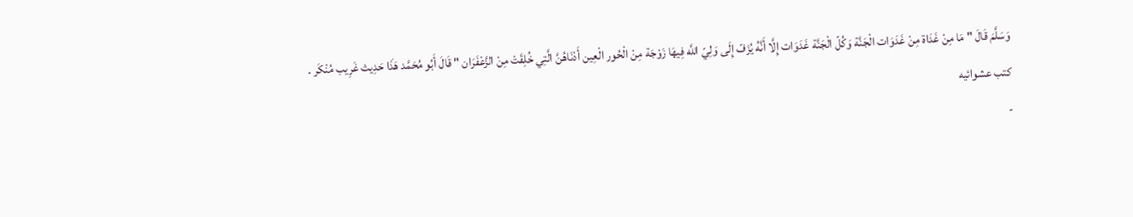وَسَلَّمَ قَالَ " مَا مِنْ غَدَاة مِنْ غَدَوَات الْجَنَّة وَكُلّ الْجَنَّة غَدَوَات إِلَّا أَنَّهُ يُزَفّ إِلَى وَلِيّ اللَّه فِيهَا زَوْجَة مِنْ الْحُور الْعِين أَدْنَاهُنَّ الَّتِي خُلِقَتْ مِنْ الزَّعْفَرَان " قَالَ أَبُو مُحَمَّد هَذَا حَدِيث غَرِيب مُنْكَر .
كتب عشوائيه
-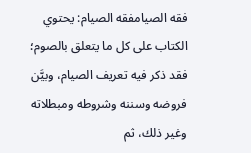فقه الصيامفقه الصيام: يحتوي الكتاب على كل ما يتعلق بالصوم؛ فقد ذكر فيه تعريف الصيام، وبيَّن فروضه وسننه وشروطه ومبطلاته وغير ذلك، ثم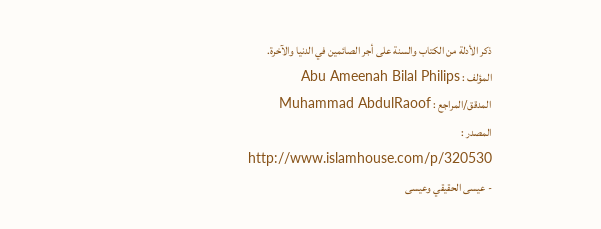ذكر الأدلة من الكتاب والسنة على أجر الصائمين في الدنيا والآخرة.
المؤلف : Abu Ameenah Bilal Philips
المدقق/المراجع : Muhammad AbdulRaoof
المصدر : http://www.islamhouse.com/p/320530
- عيسى الحقيقي وعيسى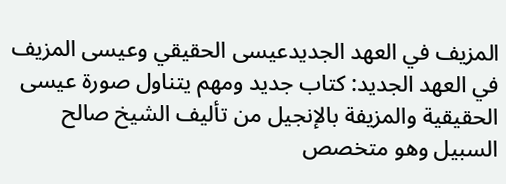المزيف في العهد الجديدعيسى الحقيقي وعيسى المزيف في العهد الجديد: كتاب جديد ومهم يتناول صورة عيسى الحقيقية والمزيفة بالإنجيل من تأليف الشيخ صالح السبيل وهو متخصص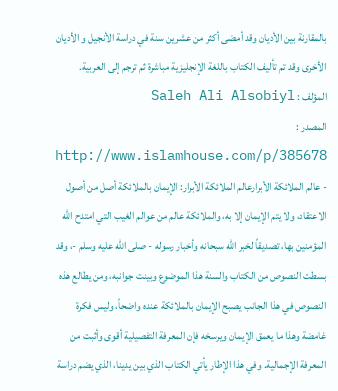بالمقارنة بين الأديان وقد أمضى أكثر من عشرين سنة في دراسة الأنجيل و الأديان الأخرى وقد تم تأليف الكتاب باللغة الإنجليزية مباشرة ثم ترجم إلى العربية.
المؤلف : Saleh Ali Alsobiyl
المصدر : http://www.islamhouse.com/p/385678
- عالم الملائكة الأبرارعالم الملائكة الأبرار: الإيمان بالملائكة أصل من أصول الاعتقاد، ولا يتم الإيمان إلا به، والملائكة عالم من عوالم الغيب التي امتدح الله المؤمنين بها، تصديقاً لخبر الله سبحانه وأخبار رسوله - صلى الله عليه وسلم -، وقد بسطت النصوص من الكتاب والسنة هذا الموضوع وبينت جوانبه، ومن يطالع هذه النصوص في هذا الجانب يصبح الإيمان بالملائكة عنده واضحاً، وليس فكرة غامضة وهذا ما يعمق الإيمان ويرسخه فإن المعرفة التفصيلية أقوى وأثبت من المعرفة الإجمالية. وفي هذا الإطار يأتي الكتاب الذي بين يدينا، الذي يضم دراسة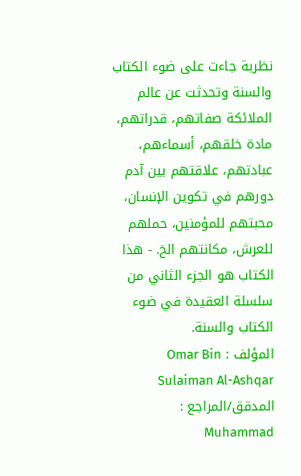نظرية جاءت على ضوء الكتاب والسنة وتحدثت عن عالم الملائكة صفاتهم، قدراتهم، مادة خلقهم، أسماءهم، عبادتهم، علاقتهم بين آدم دورهم في تكوين الإنسان، محبتهم للمؤمنين، حملهم للعرش، مكانتهم الخ. - هذا الكتاب هو الجزء الثاني من سلسلة العقيدة في ضوء الكتاب والسنة.
المؤلف : Omar Bin Sulaiman Al-Ashqar
المدقق/المراجع : Muhammad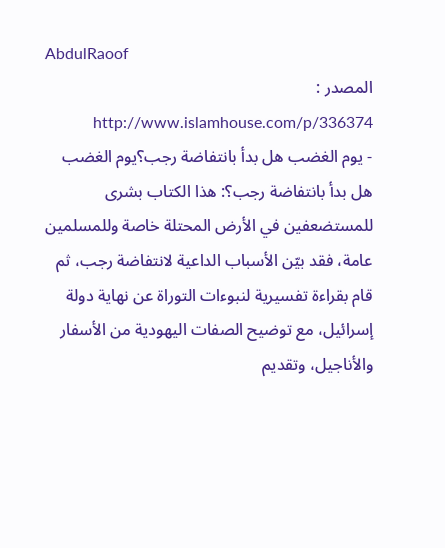AbdulRaoof
المصدر : http://www.islamhouse.com/p/336374
- يوم الغضب هل بدأ بانتفاضة رجب؟يوم الغضب هل بدأ بانتفاضة رجب؟: هذا الكتاب بشرى للمستضعفين في الأرض المحتلة خاصة وللمسلمين عامة، فقد بيّن الأسباب الداعية لانتفاضة رجب، ثم قام بقراءة تفسيرية لنبوءات التوراة عن نهاية دولة إسرائيل، مع توضيح الصفات اليهودية من الأسفار والأناجيل، وتقديم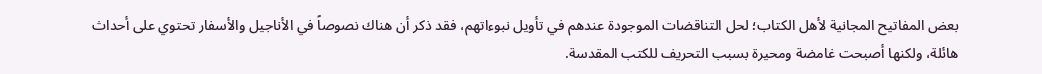بعض المفاتيح المجانية لأهل الكتاب؛ لحل التناقضات الموجودة عندهم في تأويل نبوءاتهم، فقد ذكر أن هناك نصوصاً في الأناجيل والأسفار تحتوي على أحداث هائلة، ولكنها أصبحت غامضة ومحيرة بسبب التحريف للكتب المقدسة.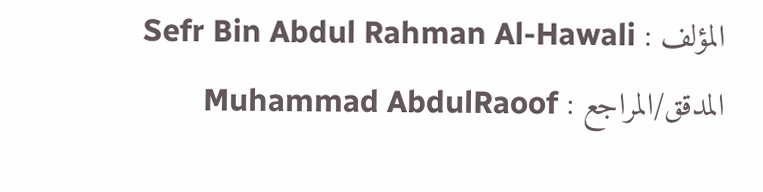المؤلف : Sefr Bin Abdul Rahman Al-Hawali
المدقق/المراجع : Muhammad AbdulRaoof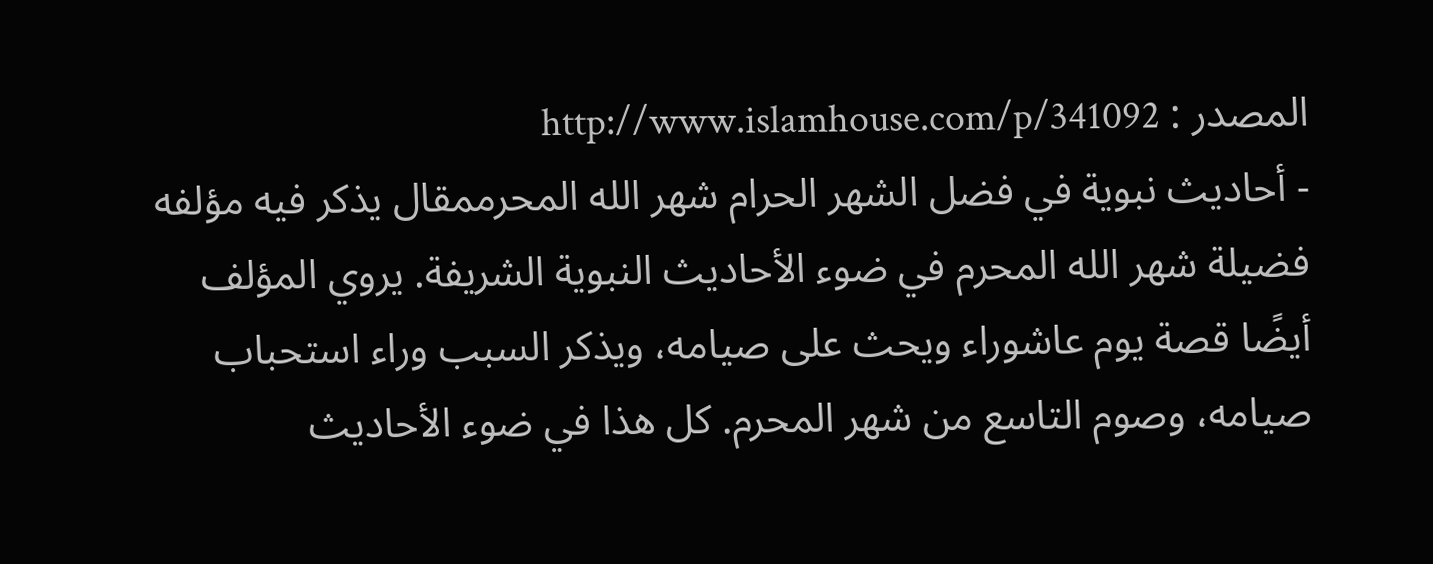المصدر : http://www.islamhouse.com/p/341092
- أحاديث نبوية في فضل الشهر الحرام شهر الله المحرممقال يذكر فيه مؤلفه فضيلة شهر الله المحرم في ضوء الأحاديث النبوية الشريفة. يروي المؤلف أيضًا قصة يوم عاشوراء ويحث على صيامه، ويذكر السبب وراء استحباب صيامه، وصوم التاسع من شهر المحرم. كل هذا في ضوء الأحاديث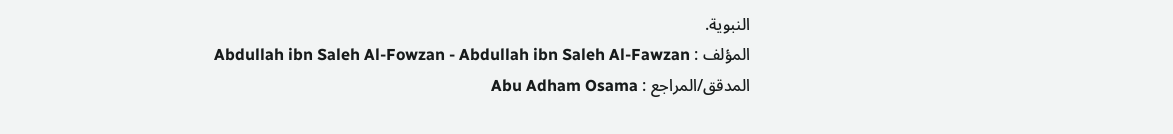النبوية.
المؤلف : Abdullah ibn Saleh Al-Fowzan - Abdullah ibn Saleh Al-Fawzan
المدقق/المراجع : Abu Adham Osama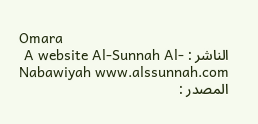Omara
الناشر : A website Al-Sunnah Al-Nabawiyah www.alssunnah.com
المصدر :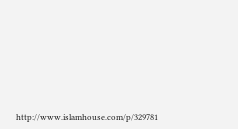http://www.islamhouse.com/p/329781